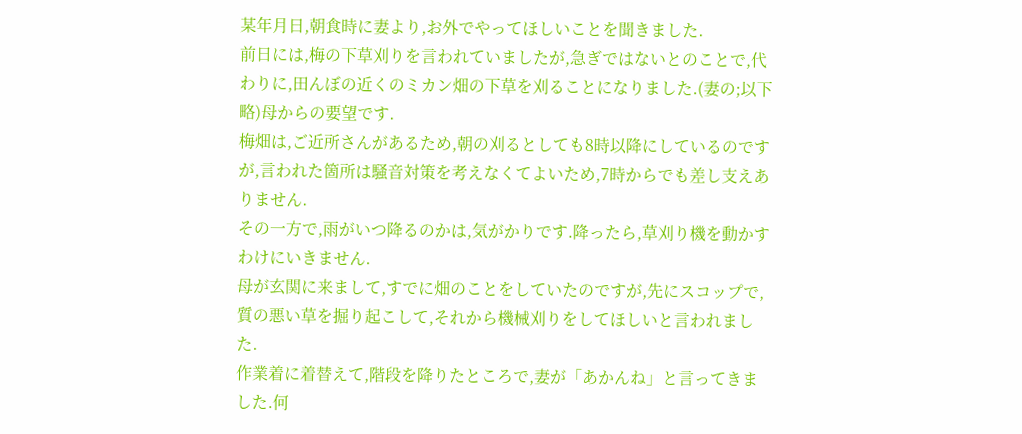某年月日,朝食時に妻より,お外でやってほしいことを聞きました.
前日には,梅の下草刈りを言われていましたが,急ぎではないとのことで,代わりに,田んぼの近くのミカン畑の下草を刈ることになりました.(妻の;以下略)母からの要望です.
梅畑は,ご近所さんがあるため,朝の刈るとしても8時以降にしているのですが,言われた箇所は騒音対策を考えなくてよいため,7時からでも差し支えありません.
その一方で,雨がいつ降るのかは,気がかりです.降ったら,草刈り機を動かすわけにいきません.
母が玄関に来まして,すでに畑のことをしていたのですが,先にスコップで,質の悪い草を掘り起こして,それから機械刈りをしてほしいと言われました.
作業着に着替えて,階段を降りたところで,妻が「あかんね」と言ってきました.何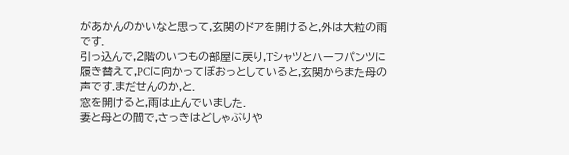があかんのかいなと思って,玄関のドアを開けると,外は大粒の雨です.
引っ込んで,2階のいつもの部屋に戻り,Tシャツとハーフパンツに履き替えて,PCに向かってぼおっとしていると,玄関からまた母の声です.まだせんのか,と.
窓を開けると,雨は止んでいました.
妻と母との間で,さっきはどしゃぶりや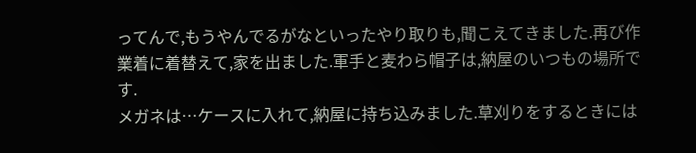ってんで,もうやんでるがなといったやり取りも,聞こえてきました.再び作業着に着替えて,家を出ました.軍手と麦わら帽子は,納屋のいつもの場所です.
メガネは…ケースに入れて,納屋に持ち込みました.草刈りをするときには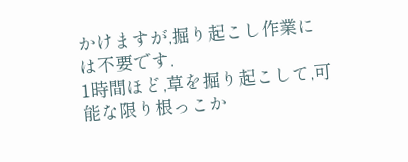かけますが,掘り起こし作業には不要です.
1時間ほど,草を掘り起こして,可能な限り根っこか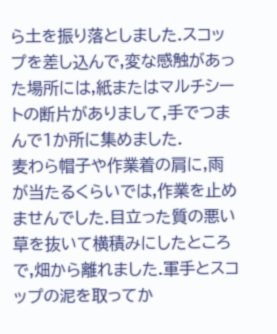ら土を振り落としました.スコップを差し込んで,変な感触があった場所には,紙またはマルチシートの断片がありまして,手でつまんで1か所に集めました.
麦わら帽子や作業着の肩に,雨が当たるくらいでは,作業を止めませんでした.目立った質の悪い草を抜いて横積みにしたところで,畑から離れました.軍手とスコップの泥を取ってか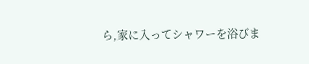ら,家に入ってシャワーを浴びま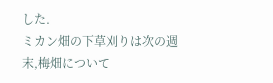した.
ミカン畑の下草刈りは次の週末,梅畑について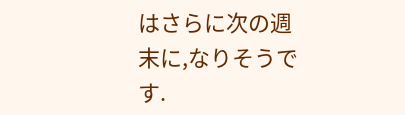はさらに次の週末に,なりそうです.